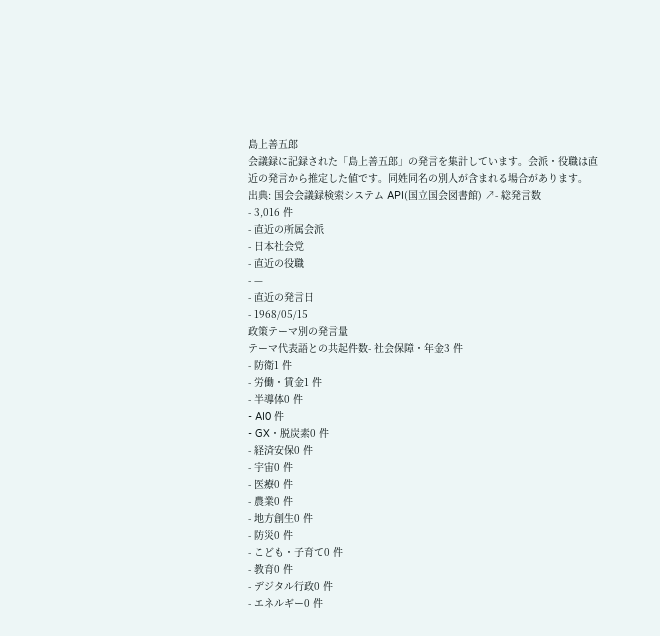島上善五郎
会議録に記録された「島上善五郎」の発言を集計しています。会派・役職は直近の発言から推定した値です。同姓同名の別人が含まれる場合があります。
出典: 国会会議録検索システム API(国立国会図書館) ↗- 総発言数
- 3,016 件
- 直近の所属会派
- 日本社会党
- 直近の役職
- —
- 直近の発言日
- 1968/05/15
政策テーマ別の発言量
テーマ代表語との共起件数- 社会保障・年金3 件
- 防衛1 件
- 労働・賃金1 件
- 半導体0 件
- AI0 件
- GX・脱炭素0 件
- 経済安保0 件
- 宇宙0 件
- 医療0 件
- 農業0 件
- 地方創生0 件
- 防災0 件
- こども・子育て0 件
- 教育0 件
- デジタル行政0 件
- エネルギー0 件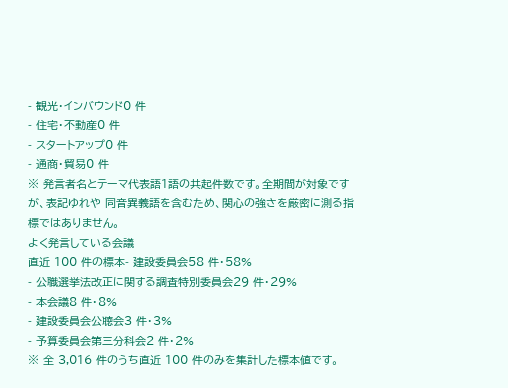- 観光・インバウンド0 件
- 住宅・不動産0 件
- スタートアップ0 件
- 通商・貿易0 件
※ 発言者名とテーマ代表語1語の共起件数です。全期間が対象ですが、表記ゆれや 同音異義語を含むため、関心の強さを厳密に測る指標ではありません。
よく発言している会議
直近 100 件の標本- 建設委員会58 件・58%
- 公職選挙法改正に関する調査特別委員会29 件・29%
- 本会議8 件・8%
- 建設委員会公聴会3 件・3%
- 予算委員会第三分科会2 件・2%
※ 全 3,016 件のうち直近 100 件のみを集計した標本値です。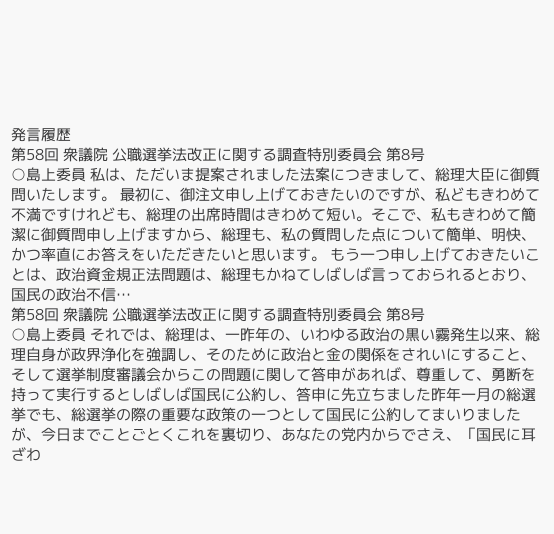発言履歴
第58回 衆議院 公職選挙法改正に関する調査特別委員会 第8号
○島上委員 私は、ただいま提案されました法案につきまして、総理大臣に御質問いたします。 最初に、御注文申し上げておきたいのですが、私どもきわめて不満ですけれども、総理の出席時間はきわめて短い。そこで、私もきわめて簡潔に御質問申し上げますから、総理も、私の質問した点について簡単、明快、かつ率直にお答えをいただきたいと思います。 もう一つ申し上げておきたいことは、政治資金規正法問題は、総理もかねてしばしば言っておられるとおり、国民の政治不信…
第58回 衆議院 公職選挙法改正に関する調査特別委員会 第8号
○島上委員 それでは、総理は、一昨年の、いわゆる政治の黒い霧発生以来、総理自身が政界浄化を強調し、そのために政治と金の関係をされいにすること、そして選挙制度審議会からこの問題に関して答申があれば、尊重して、勇断を持って実行するとしばしば国民に公約し、答申に先立ちました昨年一月の総選挙でも、総選挙の際の重要な政策の一つとして国民に公約してまいりましたが、今日までことごとくこれを裏切り、あなたの党内からでさえ、「国民に耳ざわ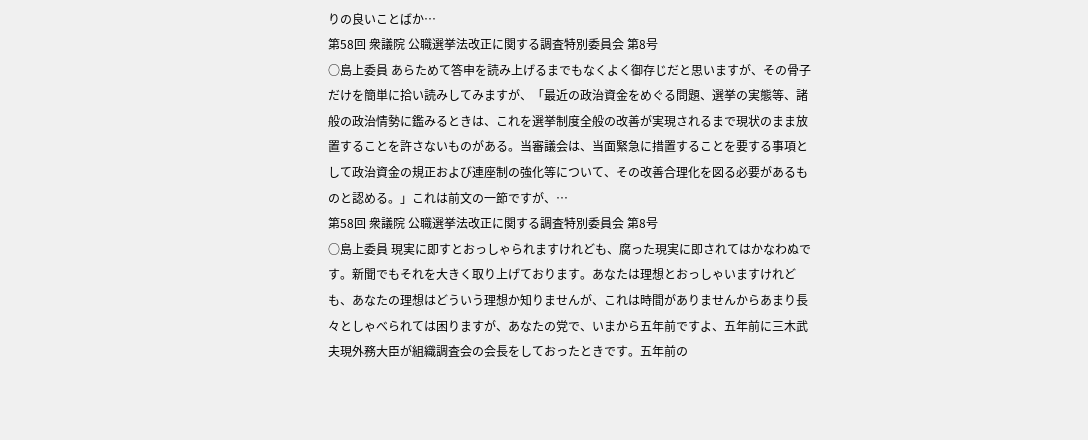りの良いことばか…
第58回 衆議院 公職選挙法改正に関する調査特別委員会 第8号
○島上委員 あらためて答申を読み上げるまでもなくよく御存じだと思いますが、その骨子だけを簡単に拾い読みしてみますが、「最近の政治資金をめぐる問題、選挙の実態等、諸般の政治情勢に鑑みるときは、これを選挙制度全般の改善が実現されるまで現状のまま放置することを許さないものがある。当審議会は、当面緊急に措置することを要する事項として政治資金の規正および連座制の強化等について、その改善合理化を図る必要があるものと認める。」これは前文の一節ですが、…
第58回 衆議院 公職選挙法改正に関する調査特別委員会 第8号
○島上委員 現実に即すとおっしゃられますけれども、腐った現実に即されてはかなわぬです。新聞でもそれを大きく取り上げております。あなたは理想とおっしゃいますけれども、あなたの理想はどういう理想か知りませんが、これは時間がありませんからあまり長々としゃべられては困りますが、あなたの党で、いまから五年前ですよ、五年前に三木武夫現外務大臣が組織調査会の会長をしておったときです。五年前の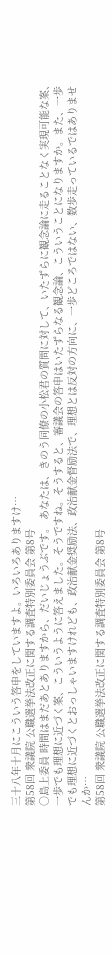三十八年十月にこういう答申をしていますよ。いろいろありますけ…
第58回 衆議院 公職選挙法改正に関する調査特別委員会 第8号
○島上委員 時間はまだあとありますから、だいじょうぶです。 あなたは、きのう同僚の小松君の質問に対して、いたずらに観念論に走ることなく実現可能な案、一歩でも理想に近づく案、こういうように答えました。そうですね。そうすると、審議会の答申はいたずらなる観念論、こういうことになりますか。また、一歩でも理想に近づくとおっしゃいますけれども、政治献金奨励法、政治献金督励法で、理想とは反対の方向に、一歩どころではない、数歩走っているではありませんか…
第58回 衆議院 公職選挙法改正に関する調査特別委員会 第8号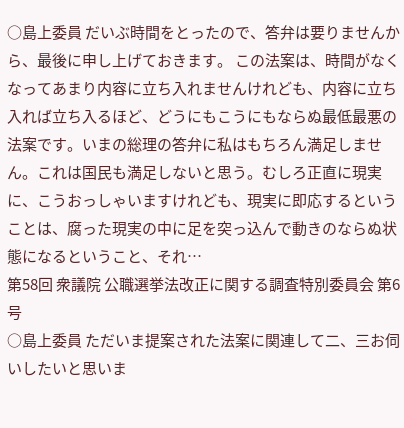○島上委員 だいぶ時間をとったので、答弁は要りませんから、最後に申し上げておきます。 この法案は、時間がなくなってあまり内容に立ち入れませんけれども、内容に立ち入れば立ち入るほど、どうにもこうにもならぬ最低最悪の法案です。いまの総理の答弁に私はもちろん満足しません。これは国民も満足しないと思う。むしろ正直に現実に、こうおっしゃいますけれども、現実に即応するということは、腐った現実の中に足を突っ込んで動きのならぬ状態になるということ、それ…
第58回 衆議院 公職選挙法改正に関する調査特別委員会 第6号
○島上委員 ただいま提案された法案に関連して二、三お伺いしたいと思いま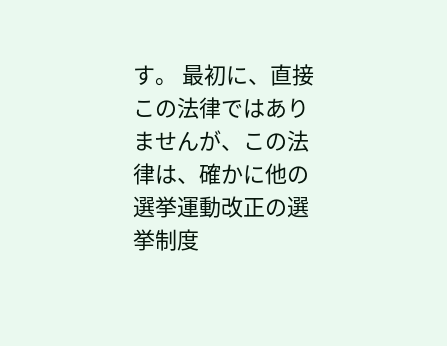す。 最初に、直接この法律ではありませんが、この法律は、確かに他の選挙運動改正の選挙制度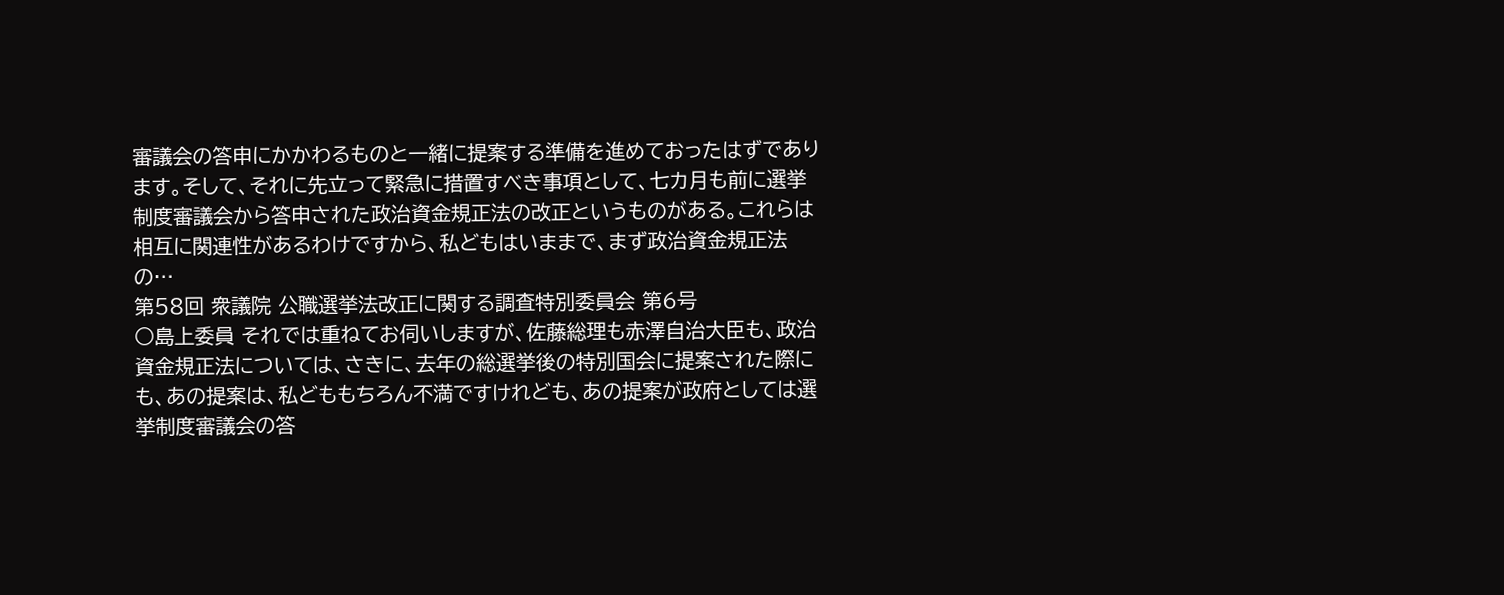審議会の答申にかかわるものと一緒に提案する準備を進めておったはずであります。そして、それに先立って緊急に措置すべき事項として、七カ月も前に選挙制度審議会から答申された政治資金規正法の改正というものがある。これらは相互に関連性があるわけですから、私どもはいままで、まず政治資金規正法の…
第58回 衆議院 公職選挙法改正に関する調査特別委員会 第6号
○島上委員 それでは重ねてお伺いしますが、佐藤総理も赤澤自治大臣も、政治資金規正法については、さきに、去年の総選挙後の特別国会に提案された際にも、あの提案は、私どももちろん不満ですけれども、あの提案が政府としては選挙制度審議会の答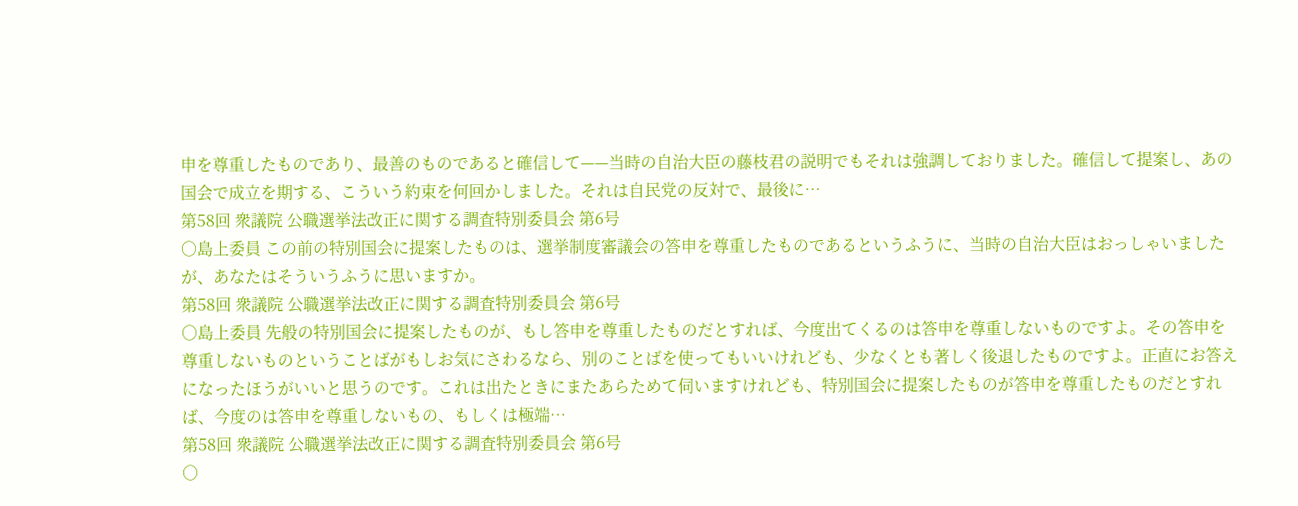申を尊重したものであり、最善のものであると確信して——当時の自治大臣の藤枝君の説明でもそれは強調しておりました。確信して提案し、あの国会で成立を期する、こういう約束を何回かしました。それは自民党の反対で、最後に…
第58回 衆議院 公職選挙法改正に関する調査特別委員会 第6号
○島上委員 この前の特別国会に提案したものは、選挙制度審議会の答申を尊重したものであるというふうに、当時の自治大臣はおっしゃいましたが、あなたはそういうふうに思いますか。
第58回 衆議院 公職選挙法改正に関する調査特別委員会 第6号
○島上委員 先般の特別国会に提案したものが、もし答申を尊重したものだとすれば、今度出てくるのは答申を尊重しないものですよ。その答申を尊重しないものということばがもしお気にさわるなら、別のことばを使ってもいいけれども、少なくとも著しく後退したものですよ。正直にお答えになったほうがいいと思うのです。これは出たときにまたあらためて伺いますけれども、特別国会に提案したものが答申を尊重したものだとすれば、今度のは答申を尊重しないもの、もしくは極端…
第58回 衆議院 公職選挙法改正に関する調査特別委員会 第6号
○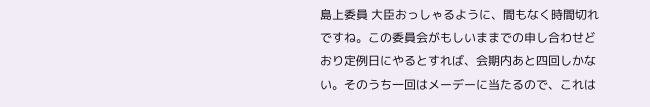島上委員 大臣おっしゃるように、間もなく時間切れですね。この委員会がもしいままでの申し合わせどおり定例日にやるとすれば、会期内あと四回しかない。そのうち一回はメーデーに当たるので、これは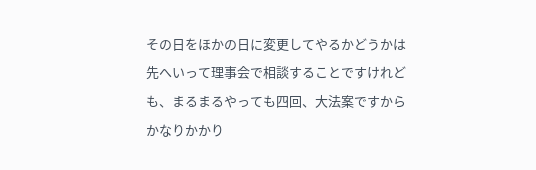その日をほかの日に変更してやるかどうかは先へいって理事会で相談することですけれども、まるまるやっても四回、大法案ですからかなりかかり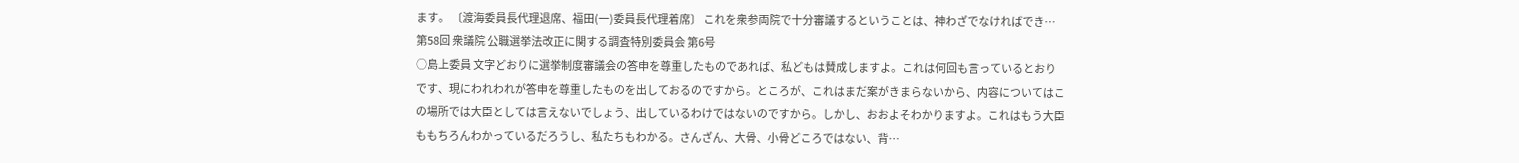ます。 〔渡海委員長代理退席、福田(一)委員長代理着席〕 これを衆参両院で十分審議するということは、神わざでなければでき…
第58回 衆議院 公職選挙法改正に関する調査特別委員会 第6号
○島上委員 文字どおりに選挙制度審議会の答申を尊重したものであれば、私どもは賛成しますよ。これは何回も言っているとおりです、現にわれわれが答申を尊重したものを出しておるのですから。ところが、これはまだ案がきまらないから、内容についてはこの場所では大臣としては言えないでしょう、出しているわけではないのですから。しかし、おおよそわかりますよ。これはもう大臣ももちろんわかっているだろうし、私たちもわかる。さんざん、大骨、小骨どころではない、背…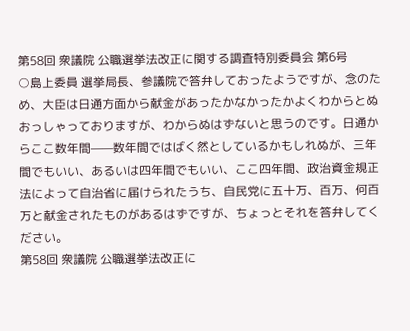第58回 衆議院 公職選挙法改正に関する調査特別委員会 第6号
○島上委員 選挙局長、参議院で答弁しておったようですが、念のため、大臣は日通方面から献金があったかなかったかよくわからとぬおっしゃっておりますが、わからぬはずないと思うのです。日通からここ数年間——数年間ではばく然としているかもしれぬが、三年間でもいい、あるいは四年間でもいい、ここ四年間、政治資金規正法によって自治省に届けられたうち、自民党に五十万、百万、何百万と献金されたものがあるはずですが、ちょっとそれを答弁してください。
第58回 衆議院 公職選挙法改正に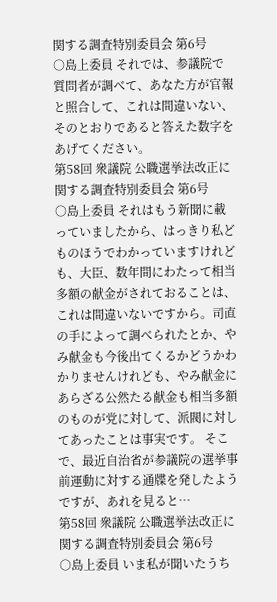関する調査特別委員会 第6号
○島上委員 それでは、参議院で質問者が調べて、あなた方が官報と照合して、これは間違いない、そのとおりであると答えた数字をあげてください。
第58回 衆議院 公職選挙法改正に関する調査特別委員会 第6号
○島上委員 それはもう新聞に載っていましたから、はっきり私どものほうでわかっていますけれども、大臣、数年間にわたって相当多額の献金がされておることは、これは間違いないですから。司直の手によって調べられたとか、やみ献金も今後出てくるかどうかわかりませんけれども、やみ献金にあらざる公然たる献金も相当多額のものが党に対して、派閥に対してあったことは事実です。 そこで、最近自治省が参議院の選挙事前運動に対する通牒を発したようですが、あれを見ると…
第58回 衆議院 公職選挙法改正に関する調査特別委員会 第6号
○島上委員 いま私が聞いたうち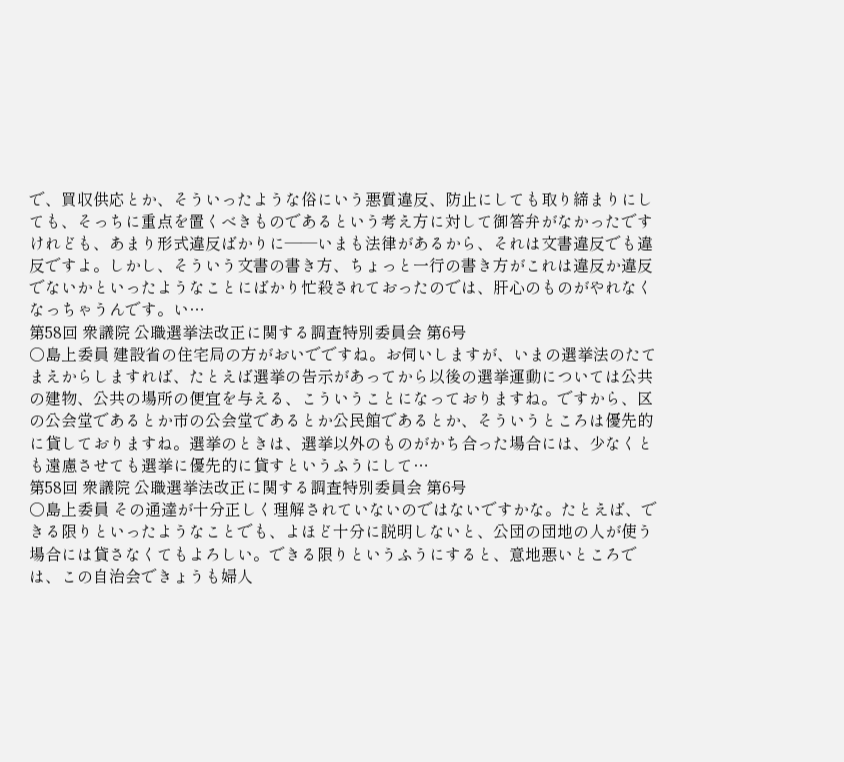で、買収供応とか、そういったような俗にいう悪質違反、防止にしても取り締まりにしても、そっちに重点を置くべきものであるという考え方に対して御答弁がなかったですけれども、あまり形式違反ばかりに——いまも法律があるから、それは文書違反でも違反ですよ。しかし、そういう文書の書き方、ちょっと一行の書き方がこれは違反か違反でないかといったようなことにばかり忙殺されておったのでは、肝心のものがやれなくなっちゃうんです。い…
第58回 衆議院 公職選挙法改正に関する調査特別委員会 第6号
○島上委員 建設省の住宅局の方がおいでですね。お伺いしますが、いまの選挙法のたてまえからしますれば、たとえば選挙の告示があってから以後の選挙運動については公共の建物、公共の場所の便宜を与える、こういうことになっておりますね。ですから、区の公会堂であるとか市の公会堂であるとか公民館であるとか、そういうところは優先的に貸しておりますね。選挙のときは、選挙以外のものがかち合った場合には、少なくとも遠慮させても選挙に優先的に貸すというふうにして…
第58回 衆議院 公職選挙法改正に関する調査特別委員会 第6号
○島上委員 その通達が十分正しく理解されていないのではないですかな。たとえば、できる限りといったようなことでも、よほど十分に説明しないと、公団の団地の人が使う場合には貸さなくてもよろしい。できる限りというふうにすると、意地悪いところでは、この自治会できょうも婦人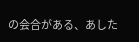の会合がある、あした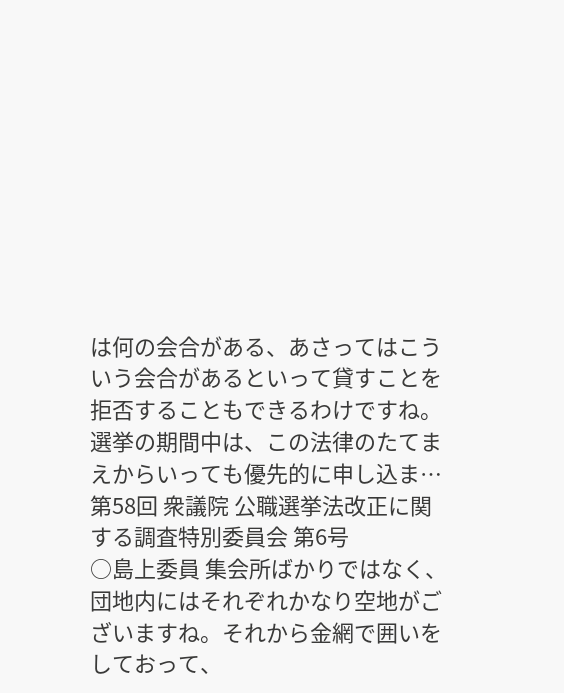は何の会合がある、あさってはこういう会合があるといって貸すことを拒否することもできるわけですね。選挙の期間中は、この法律のたてまえからいっても優先的に申し込ま…
第58回 衆議院 公職選挙法改正に関する調査特別委員会 第6号
○島上委員 集会所ばかりではなく、団地内にはそれぞれかなり空地がございますね。それから金網で囲いをしておって、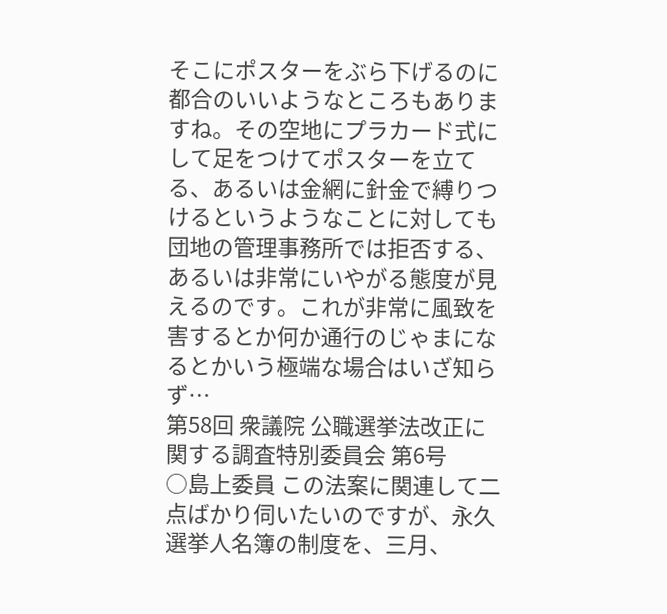そこにポスターをぶら下げるのに都合のいいようなところもありますね。その空地にプラカード式にして足をつけてポスターを立てる、あるいは金網に針金で縛りつけるというようなことに対しても団地の管理事務所では拒否する、あるいは非常にいやがる態度が見えるのです。これが非常に風致を害するとか何か通行のじゃまになるとかいう極端な場合はいざ知らず…
第58回 衆議院 公職選挙法改正に関する調査特別委員会 第6号
○島上委員 この法案に関連して二点ばかり伺いたいのですが、永久選挙人名簿の制度を、三月、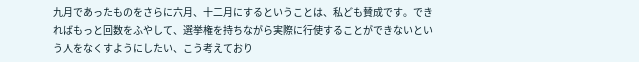九月であったものをさらに六月、十二月にするということは、私ども賛成です。できればもっと回数をふやして、選挙権を持ちながら実際に行使することができないという人をなくすようにしたい、こう考えており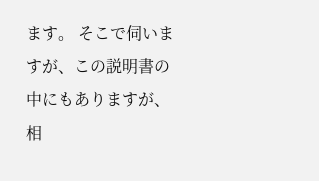ます。 そこで伺いますが、この説明書の中にもありますが、相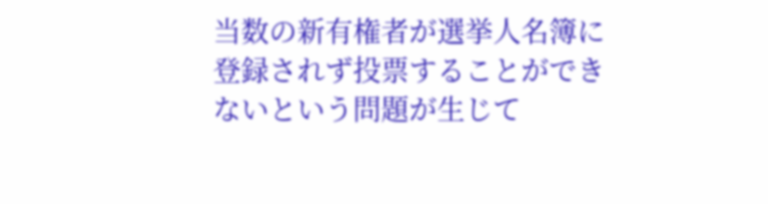当数の新有権者が選挙人名簿に登録されず投票することができないという問題が生じて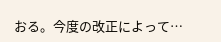おる。今度の改正によって…